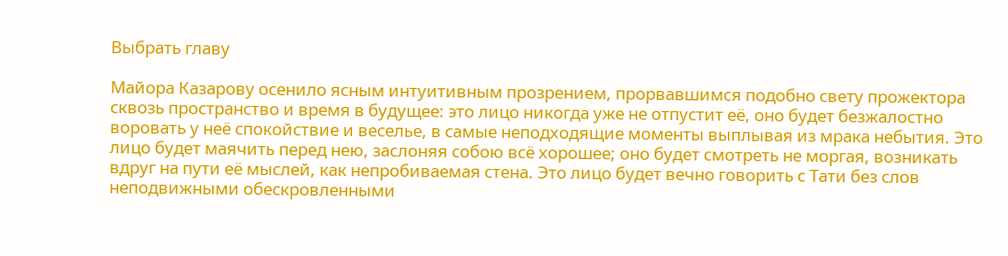Выбрать главу

Майора Казарову осенило ясным интуитивным прозрением, прорвавшимся подобно свету прожектора сквозь пространство и время в будущее: это лицо никогда уже не отпустит её, оно будет безжалостно воровать у неё спокойствие и веселье, в самые неподходящие моменты выплывая из мрака небытия. Это лицо будет маячить перед нею, заслоняя собою всё хорошее; оно будет смотреть не моргая, возникать вдруг на пути её мыслей, как непробиваемая стена. Это лицо будет вечно говорить с Тати без слов неподвижными обескровленными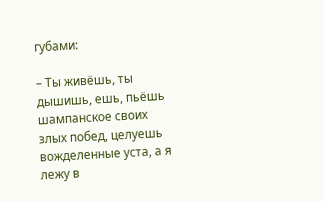губами:

– Ты живёшь, ты дышишь, ешь, пьёшь шампанское своих злых побед, целуешь вожделенные уста, а я лежу в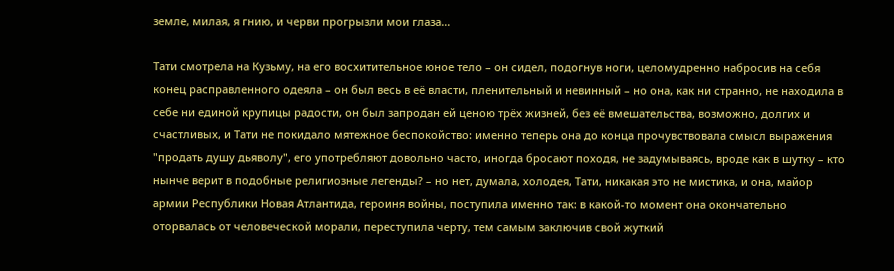земле, милая, я гнию, и черви прогрызли мои глаза…

Тати смотрела на Кузьму, на его восхитительное юное тело – он сидел, подогнув ноги, целомудренно набросив на себя конец расправленного одеяла – он был весь в её власти, пленительный и невинный – но она, как ни странно, не находила в себе ни единой крупицы радости, он был запродан ей ценою трёх жизней, без её вмешательства, возможно, долгих и счастливых, и Тати не покидало мятежное беспокойство: именно теперь она до конца прочувствовала смысл выражения "продать душу дьяволу", его употребляют довольно часто, иногда бросают походя, не задумываясь, вроде как в шутку – кто нынче верит в подобные религиозные легенды? – но нет, думала, холодея, Тати, никакая это не мистика, и она, майор армии Республики Новая Атлантида, героиня войны, поступила именно так: в какой-то момент она окончательно оторвалась от человеческой морали, переступила черту, тем самым заключив свой жуткий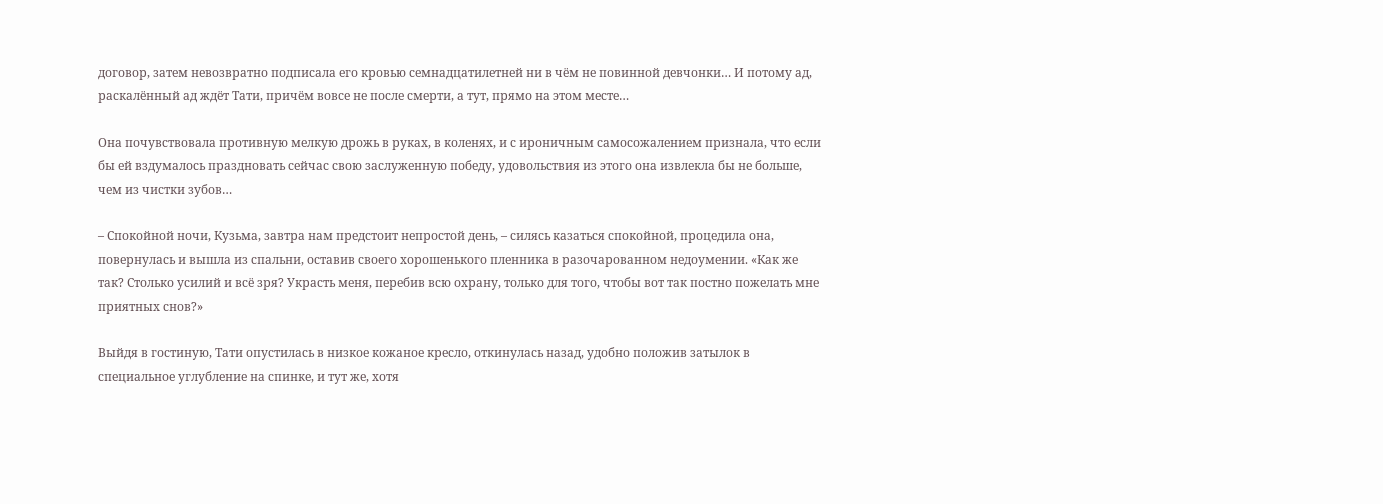договор, затем невозвратно подписала его кровью семнадцатилетней ни в чём не повинной девчонки… И потому ад, раскалённый ад ждёт Тати, причём вовсе не после смерти, а тут, прямо на этом месте…

Она почувствовала противную мелкую дрожь в руках, в коленях, и с ироничным самосожалением признала, что если бы ей вздумалось праздновать сейчас свою заслуженную победу, удовольствия из этого она извлекла бы не больше, чем из чистки зубов…

– Спокойной ночи, Кузьма, завтра нам предстоит непростой день, – силясь казаться спокойной, процедила она, повернулась и вышла из спальни, оставив своего хорошенького пленника в разочарованном недоумении. «Как же так? Столько усилий и всё зря? Украсть меня, перебив всю охрану, только для того, чтобы вот так постно пожелать мне приятных снов?»

Выйдя в гостиную, Тати опустилась в низкое кожаное кресло, откинулась назад, удобно положив затылок в специальное углубление на спинке, и тут же, хотя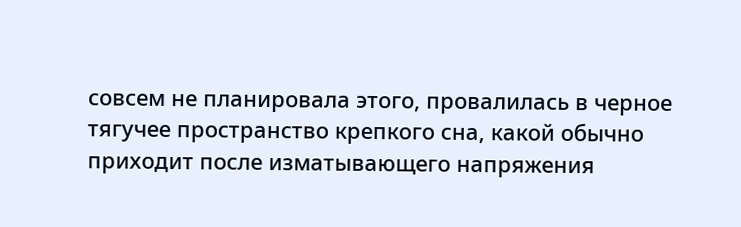совсем не планировала этого, провалилась в черное тягучее пространство крепкого сна, какой обычно приходит после изматывающего напряжения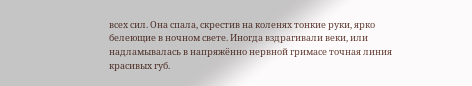всех сил. Она спала, скрестив на коленях тонкие руки, ярко белеющие в ночном свете. Иногда вздрагивали веки, или надламывалась в напряжённо нервной гримасе точная линия красивых губ.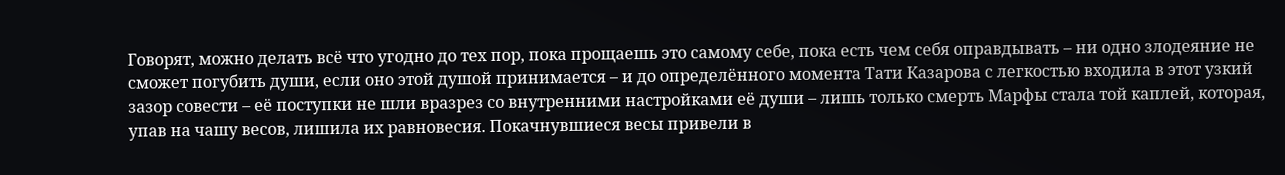Говорят, можно делать всё что угодно до тех пор, пока прощаешь это самому себе, пока есть чем себя оправдывать – ни одно злодеяние не сможет погубить души, если оно этой душой принимается – и до определённого момента Тати Казарова с легкостью входила в этот узкий зазор совести – её поступки не шли вразрез со внутренними настройками её души – лишь только смерть Марфы стала той каплей, которая, упав на чашу весов, лишила их равновесия. Покачнувшиеся весы привели в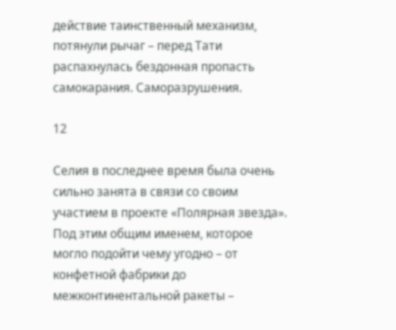действие таинственный механизм, потянули рычаг – перед Тати распахнулась бездонная пропасть самокарания. Саморазрушения.

12

Селия в последнее время была очень сильно занята в связи со своим участием в проекте «Полярная звезда». Под этим общим именем, которое могло подойти чему угодно – от конфетной фабрики до межконтинентальной ракеты –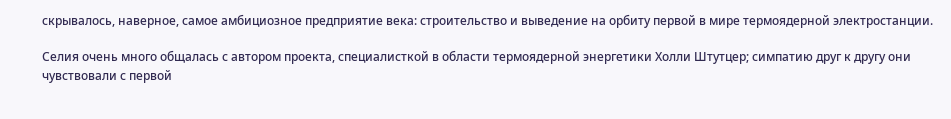скрывалось, наверное, самое амбициозное предприятие века: строительство и выведение на орбиту первой в мире термоядерной электростанции.

Селия очень много общалась с автором проекта, специалисткой в области термоядерной энергетики Холли Штутцер; симпатию друг к другу они чувствовали с первой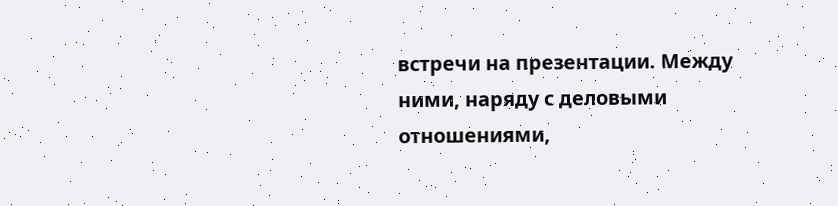встречи на презентации. Между ними, наряду с деловыми отношениями,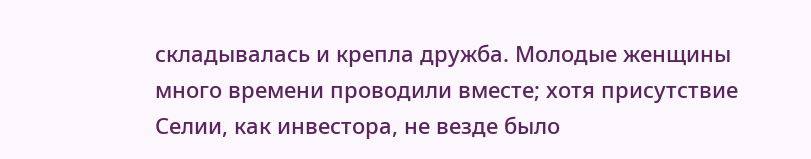складывалась и крепла дружба. Молодые женщины много времени проводили вместе; хотя присутствие Селии, как инвестора, не везде было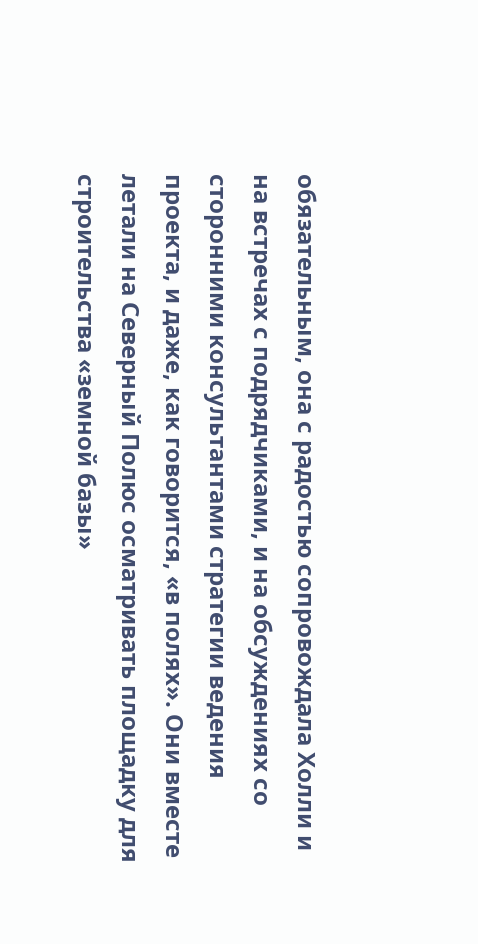обязательным, она с радостью сопровождала Холли и на встречах с подрядчиками, и на обсуждениях со сторонними консультантами стратегии ведения проекта, и даже, как говорится, «в полях». Они вместе летали на Северный Полюс осматривать площадку для строительства «земной базы»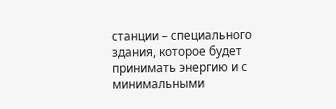станции – специального здания, которое будет принимать энергию и с минимальными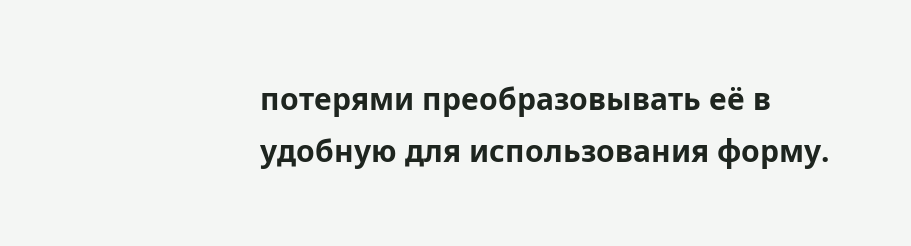потерями преобразовывать её в удобную для использования форму.